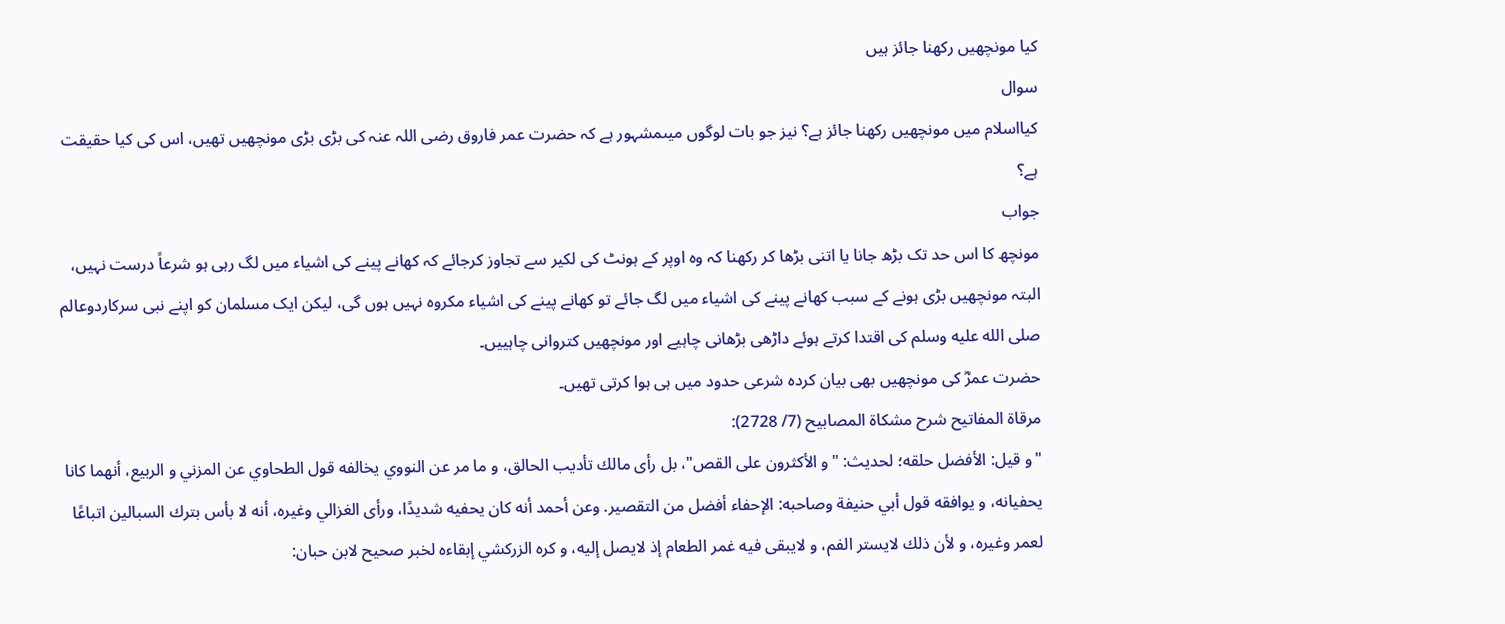کیا مونچھیں رکھنا جائز ہیں
سوال
کیااسلام میں مونچھیں رکھنا جائز ہے؟ نیز جو بات لوگوں میںمشہور ہے کہ حضرت عمر فاروق رضی اللہ عنہ کی بڑی بڑی مونچھیں تھیں، اس کی کیا حقیقت ہے؟
جواب
مونچھ کا اس حد تک بڑھ جانا یا اتنی بڑھا کر رکھنا کہ وہ اوپر کے ہونٹ کی لکیر سے تجاوز کرجائے کہ کھانے پینے کی اشیاء میں لگ رہی ہو شرعاً درست نہیں، البتہ مونچھیں بڑی ہونے کے سبب کھانے پینے کی اشیاء میں لگ جائے تو کھانے پینے کی اشیاء مکروہ نہیں ہوں گی، لیکن ایک مسلمان کو اپنے نبی سرکاردوعالم صلى الله عليه وسلم کی اقتدا کرتے ہوئے داڑھی بڑھانی چاہیے اور مونچھیں کتروانی چاہییں۔
حضرت عمرؓ کی مونچھیں بھی بیان کردہ شرعی حدود میں ہی ہوا کرتی تھیں۔
مرقاة المفاتيح شرح مشكاة المصابيح (7/ 2728):
"و قيل: الأفضل حلقه؛ لحديث: "و الأكثرون على القص"، بل رأى مالك تأديب الحالق، و ما مر عن النووي يخالفه قول الطحاوي عن المزني و الربيع، أنهما كانا يحفيانه، و يوافقه قول أبي حنيفة وصاحبه: الإحفاء أفضل من التقصير. وعن أحمد أنه كان يحفيه شديدًا، ورأى الغزالي وغيره، أنه لا بأس بترك السبالين اتباعًا لعمر وغيره، و لأن ذلك لايستر الفم، و لايبقى فيه غمر الطعام إذ لايصل إليه، و كره الزركشي إبقاءه لخبر صحيح لابن حبان: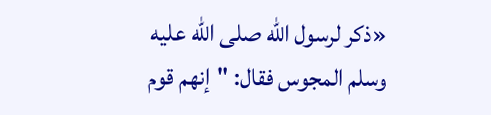«ذكر لرسول الله صلى الله عليه وسلم المجوس فقال: "إنهم قوم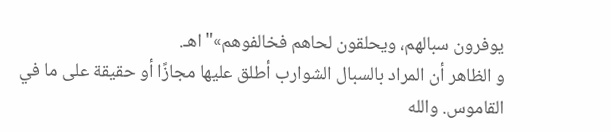يوفرون سبالهم، ويحلقون لحاهم فخالفوهم»" اهـ.
و الظاهر أن المراد بالسبال الشوارب أطلق عليها مجازًا أو حقيقة على ما في القاموس. والله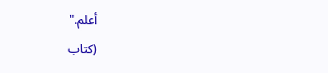أعلم."
(كتاب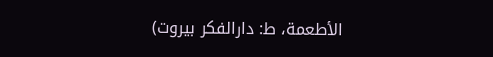الأطعمة، ط: دارالفكر بيروت)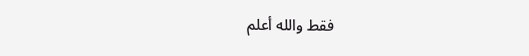فقط والله أعلم